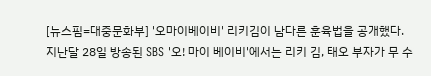[뉴스핌=대중문화부] '오마이베이비' 리키김이 남다른 훈육법을 공개했다.
지난달 28일 방송된 SBS '오! 마이 베이비'에서는 리키 김, 태오 부자가 무 수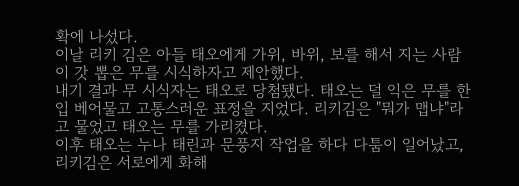확에 나섰다.
이날 리키 김은 아들 태오에게 가위, 바위, 보를 해서 지는 사람이 갓 뽑은 무를 시식하자고 제안했다.
내기 결과 무 시식자는 태오로 당첨됐다. 태오는 덜 익은 무를 한 입 베어물고 고통스러운 표정을 지었다. 리키김은 "뭐가 맵냐"라고 물었고 태오는 무를 가리켰다.
이후 태오는 누나 태린과 문풍지 작업을 하다 다툼이 일어났고, 리키김은 서로에게 화해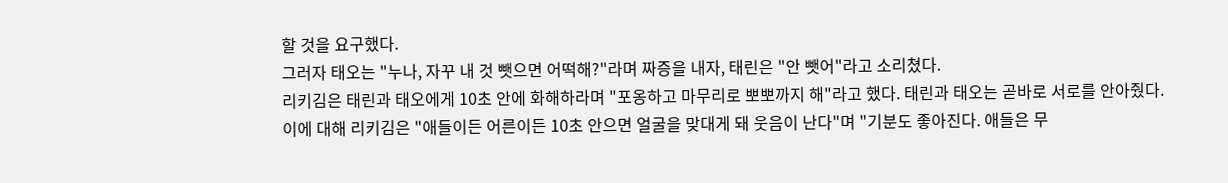할 것을 요구했다.
그러자 태오는 "누나, 자꾸 내 것 뺏으면 어떡해?"라며 짜증을 내자, 태린은 "안 뺏어"라고 소리쳤다.
리키김은 태린과 태오에게 10초 안에 화해하라며 "포옹하고 마무리로 뽀뽀까지 해"라고 했다. 태린과 태오는 곧바로 서로를 안아줬다.
이에 대해 리키김은 "애들이든 어른이든 10초 안으면 얼굴을 맞대게 돼 웃음이 난다"며 "기분도 좋아진다. 애들은 무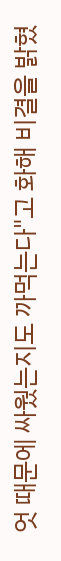엇 때문에 싸웠는지도 까먹는다"고 화해 비결을 밝혔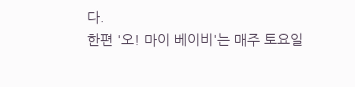다.
한편 '오! 마이 베이비'는 매주 토요일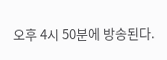오후 4시 50분에 방송된다.